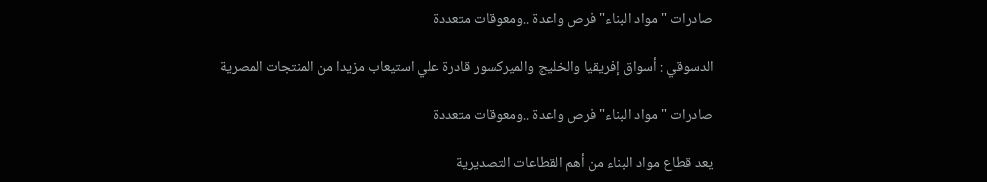صادرات "مواد البناء" فرص واعدة ..ومعوقات متعددة

الدسوقي : أسواق إفريقيا والخليج والميركسور قادرة علي استيعاب مزيدا من المنتجات المصرية

صادرات "مواد البناء" فرص واعدة ..ومعوقات متعددة

يعد قطاع مواد البناء من أهم القطاعات التصديرية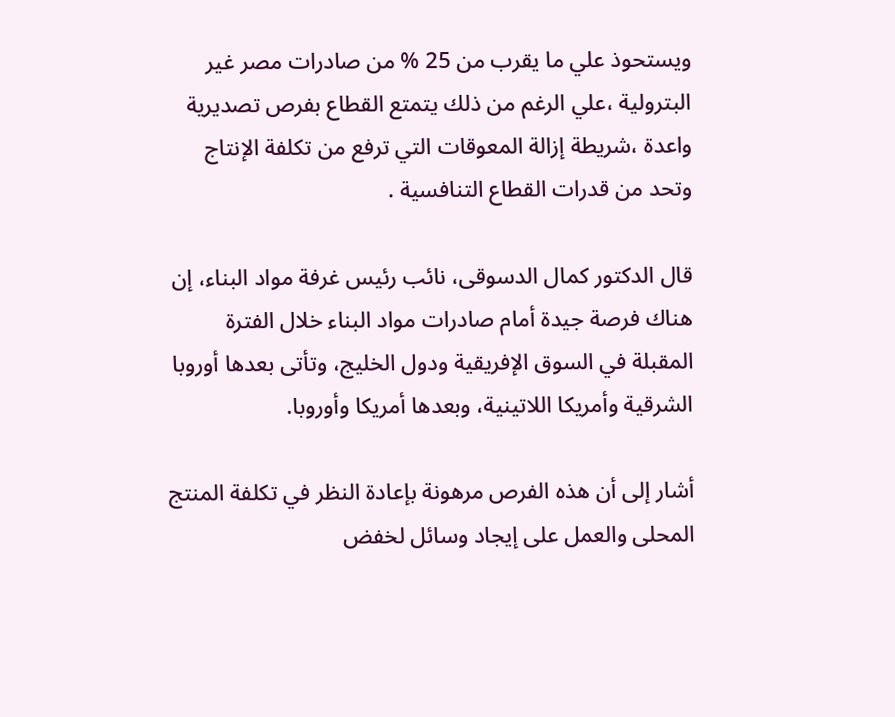ويستحوذ علي ما يقرب من 25 % من صادرات مصر غير البترولية ،علي الرغم من ذلك يتمتع القطاع بفرص تصديرية واعدة ،شريطة إزالة المعوقات التي ترفع من تكلفة الإنتاج وتحد من قدرات القطاع التنافسية .

قال الدكتور كمال الدسوقى، نائب رئيس غرفة مواد البناء، إن هناك فرصة جيدة أمام صادرات مواد البناء خلال الفترة المقبلة في السوق الإفريقية ودول الخليج، وتأتى بعدها أوروبا الشرقية وأمريكا اللاتينية، وبعدها أمريكا وأوروبا.

أشار إلى أن هذه الفرص مرهونة بإعادة النظر في تكلفة المنتج المحلى والعمل على إيجاد وسائل لخفض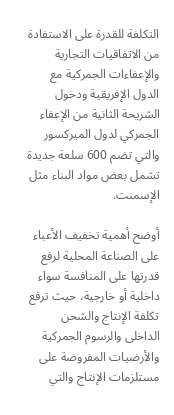التكلفة للقدرة على الاستفادة من الاتفاقيات التجارية والإعفاءات الجمركية مع الدول الإفريقية ودخول الشريحة الثانية من الإعفاء الجمركي لدول الميركسور والتي تضم 600 سلعة جديدة تشمل بعض مواد البناء مثل الإسمنت.

أوضح أهمية تخفيف الأعباء على الصناعة المحلية لرفع قدرتها على المنافسة سواء داخلية أو خارجية، حيث ترفع تكلفة الإنتاج والشحن الداخلى والرسوم الجمركية والأرضيات المفروضة على مستلزمات الإنتاج والتي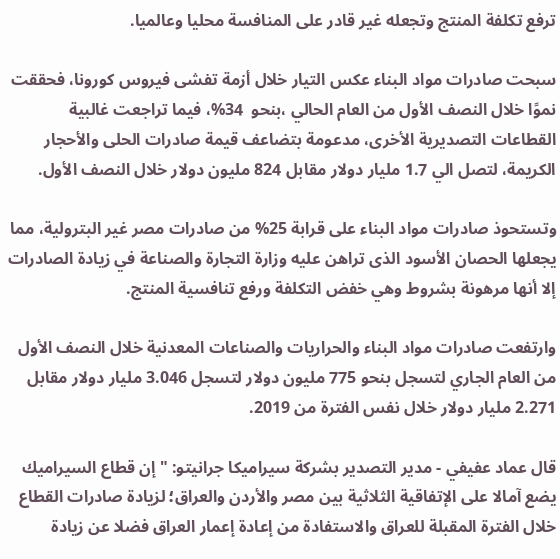ترفع تكلفة المنتج وتجعله غير قادر على المنافسة محليا وعالميا.

سبحت صادرات مواد البناء عكس التيار خلال أزمة تفشى فيروس كورونا، فحققت نموًا خلال النصف الأول من العام الحالي ،بنحو  34%، فيما تراجعت غالبية القطاعات التصديرية الأخرى، مدعومة بتضاعف قيمة صادرات الحلى والأحجار الكريمة، لتصل الي 1.7 مليار دولار مقابل 824 مليون دولار خلال النصف الأول.

وتستحوذ صادرات مواد البناء على قرابة 25% من صادرات مصر غير البترولية، مما يجعلها الحصان الأسود الذى تراهن عليه وزارة التجارة والصناعة في زيادة الصادرات إلا أنها مرهونة بشروط وهي خفض التكلفة ورفع تنافسية المنتج.

وارتفعت صادرات مواد البناء والحراريات والصناعات المعدنية خلال النصف الأول من العام الجاري لتسجل بنحو 775 مليون دولار لتسجل 3.046 مليار دولار مقابل 2.271 مليار دولار خلال نفس الفترة من 2019.

قال عماد عفيفي - مدير التصدير بشركة سيراميكا جرانيتو: " إن قطاع السيراميك يضع آمالا على الإتفاقية الثلاثية بين مصر والأردن والعراق؛ لزيادة صادرات القطاع خلال الفترة المقبلة للعراق والاستفادة من إعادة إعمار العراق فضلا عن زيادة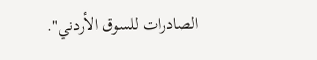الصادرات للسوق الأردني".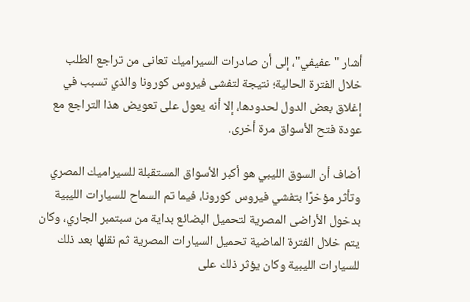أشار "عفيفي"، إلى أن صادرات السيراميك تعانى من تراجع الطلب خلال الفترة الحالية؛ نتيجة لتفشى فيروس كورونا والذي تسبب في إغلاق بعض الدول لحدودها، إلا أنه يعول على تعويض هذا التراجع مع عودة فتح الأسواق مرة أخرى.

أضاف أن السوق الليبي هو أكبر الأسواق المستقبلة للسيراميك المصري وتأثر مؤخرًا بتفشي فيروس كورونا، فيما تم السماح للسيارات الليبية بدخول الأراضى المصرية لتحميل البضائع بداية من سبتمبر الجاري، وكان يتم خلال الفترة الماضية تحميل السيارات المصرية ثم نقلها بعد ذلك للسيارات الليبية وكان يؤثر ذلك على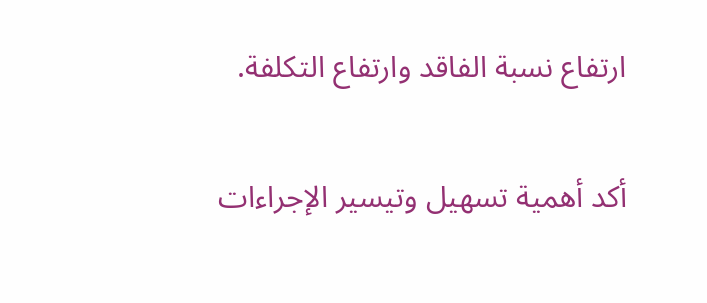ارتفاع نسبة الفاقد وارتفاع التكلفة.

أكد أهمية تسهيل وتيسير الإجراءات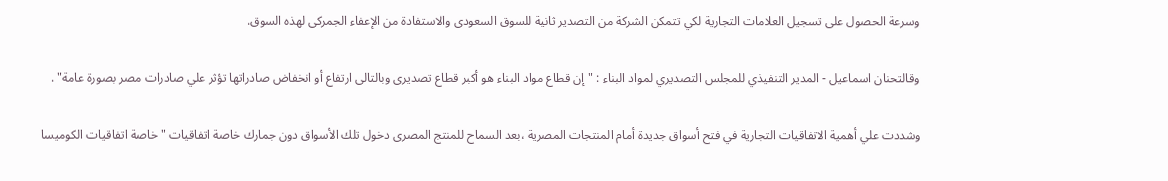وسرعة الحصول على تسجيل العلامات التجارية لكي تتمكن الشركة من التصدير ثانية للسوق السعودى والاستفادة من الإعفاء الجمركى لهذه السوق.

وقالتحنان اسماعيل - المدير التنفيذي للمجلس التصديري لمواد البناء : "إن قطاع مواد البناء هو أكبر قطاع تصديرى وبالتالى ارتفاع أو انخفاض صادراتها تؤثر علي صادرات مصر بصورة عامة" .

وشددت علي أهمية الاتفاقيات التجارية في فتح أسواق جديدة أمام المنتجات المصرية ،بعد السماح للمنتج المصرى دخول تلك الأسواق دون جمارك خاصة اتفاقيات " خاصة اتفاقيات الكوميسا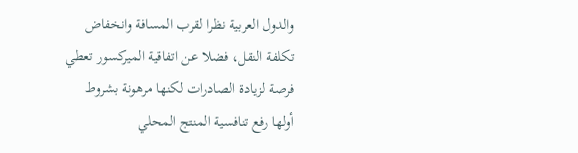والدول العربية نظرا لقرب المسافة وانخفاض تكلفة النقل، فضلا عن اتفاقية الميركسور تعطي فرصة لزيادة الصادرات لكنها مرهونة بشروط أولها رفع تنافسية المنتج المحلي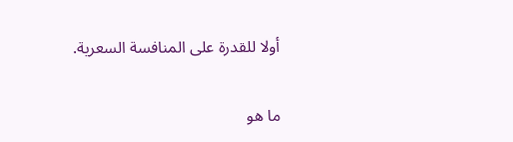أولا للقدرة على المنافسة السعرية.

ما هو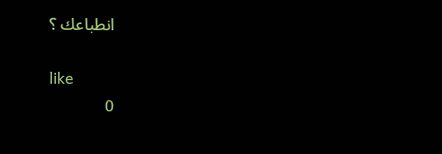انطباعك ؟

like
0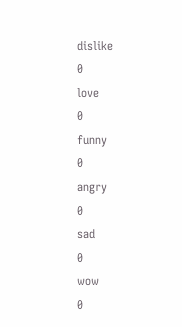dislike
0
love
0
funny
0
angry
0
sad
0
wow
0